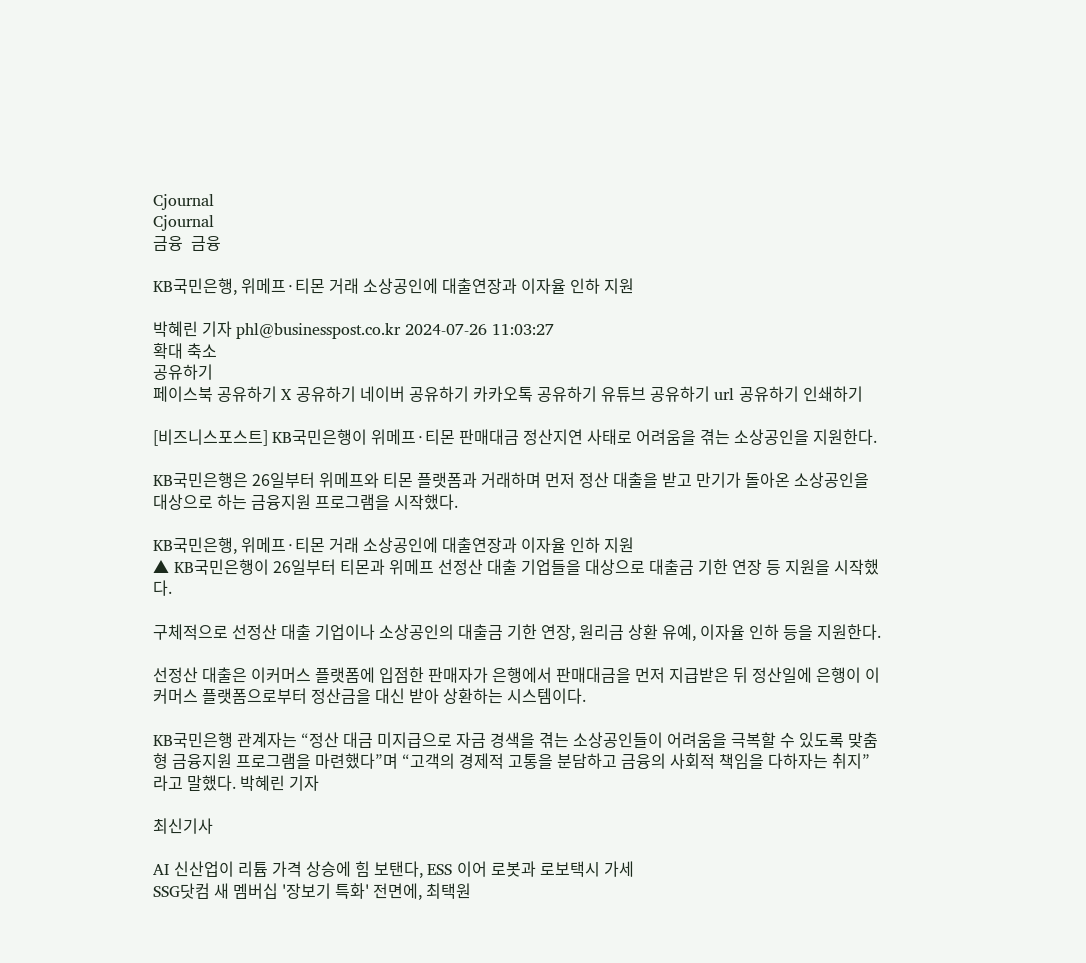Cjournal
Cjournal
금융  금융

KB국민은행, 위메프·티몬 거래 소상공인에 대출연장과 이자율 인하 지원

박혜린 기자 phl@businesspost.co.kr 2024-07-26 11:03:27
확대 축소
공유하기
페이스북 공유하기 X 공유하기 네이버 공유하기 카카오톡 공유하기 유튜브 공유하기 url 공유하기 인쇄하기

[비즈니스포스트] KB국민은행이 위메프·티몬 판매대금 정산지연 사태로 어려움을 겪는 소상공인을 지원한다.

KB국민은행은 26일부터 위메프와 티몬 플랫폼과 거래하며 먼저 정산 대출을 받고 만기가 돌아온 소상공인을 대상으로 하는 금융지원 프로그램을 시작했다.

KB국민은행, 위메프·티몬 거래 소상공인에 대출연장과 이자율 인하 지원
▲ KB국민은행이 26일부터 티몬과 위메프 선정산 대출 기업들을 대상으로 대출금 기한 연장 등 지원을 시작했다.

구체적으로 선정산 대출 기업이나 소상공인의 대출금 기한 연장, 원리금 상환 유예, 이자율 인하 등을 지원한다.

선정산 대출은 이커머스 플랫폼에 입점한 판매자가 은행에서 판매대금을 먼저 지급받은 뒤 정산일에 은행이 이커머스 플랫폼으로부터 정산금을 대신 받아 상환하는 시스템이다.

KB국민은행 관계자는 “정산 대금 미지급으로 자금 경색을 겪는 소상공인들이 어려움을 극복할 수 있도록 맞춤형 금융지원 프로그램을 마련했다”며 “고객의 경제적 고통을 분담하고 금융의 사회적 책임을 다하자는 취지”라고 말했다. 박혜린 기자

최신기사

AI 신산업이 리튬 가격 상승에 힘 보탠다, ESS 이어 로봇과 로보택시 가세
SSG닷컴 새 멤버십 '장보기 특화' 전면에, 최택원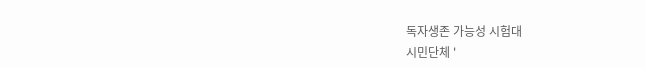독자생존 가능성 시험대
시민단체 '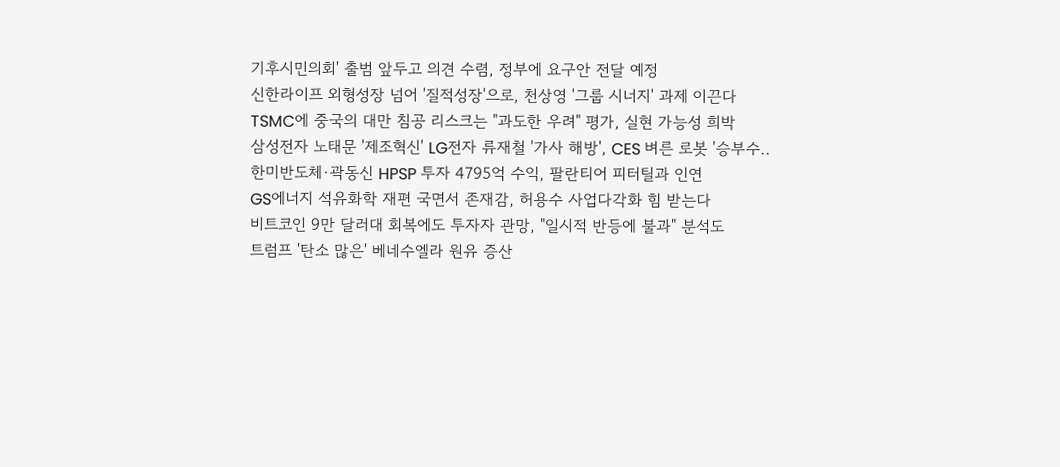기후시민의회' 출범 앞두고 의견 수렴, 정부에 요구안 전달 예정
신한라이프 외형성장 넘어 '질적성장'으로, 천상영 '그룹 시너지' 과제 이끈다
TSMC에 중국의 대만 침공 리스크는 "과도한 우려" 평가, 실현 가능성 희박
삼성전자 노태문 '제조혁신' LG전자 류재철 '가사 해방', CES 벼른 로봇 '승부수..
한미반도체·곽동신 HPSP 투자 4795억 수익, 팔란티어 피터틸과 인연
GS에너지 석유화학 재편 국면서 존재감, 허용수 사업다각화 힘 받는다
비트코인 9만 달러대 회복에도 투자자 관망, "일시적 반등에 불과" 분석도
트럼프 '탄소 많은' 베네수엘라 원유 증산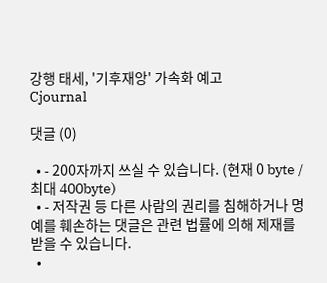강행 태세, '기후재앙' 가속화 예고
Cjournal

댓글 (0)

  • - 200자까지 쓰실 수 있습니다. (현재 0 byte / 최대 400byte)
  • - 저작권 등 다른 사람의 권리를 침해하거나 명예를 훼손하는 댓글은 관련 법률에 의해 제재를 받을 수 있습니다.
  •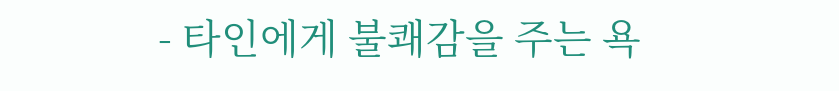- 타인에게 불쾌감을 주는 욕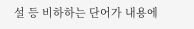설 등 비하하는 단어가 내용에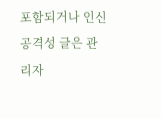포함되거나 인신공격성 글은 관리자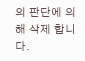의 판단에 의해 삭제 합니다.